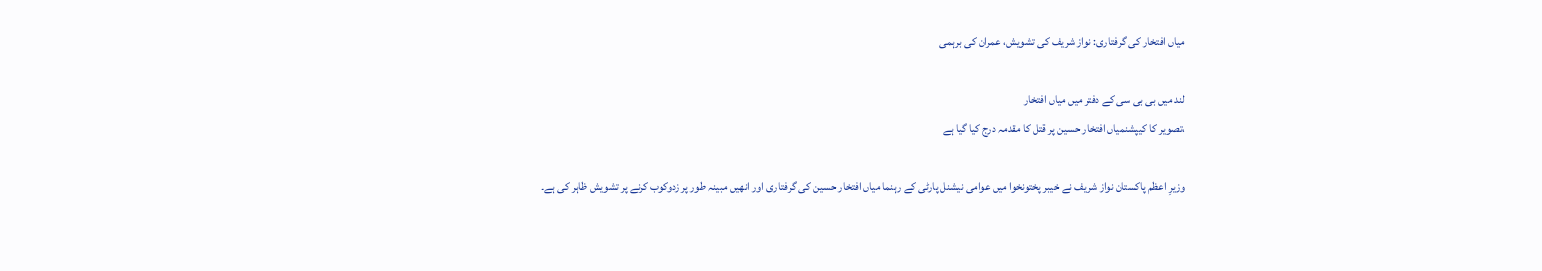میاں افتخار کی گرفتاری: نواز شریف کی تشویش، عمران کی برہمی

لند میں بی بی سی کے دفتر میں میاں افتخار
،تصویر کا کیپشنمیاں افتخار حسین پر قتل کا مقدمہ درج کیا گیا ہے

وزیرِ اعظم پاکستان نواز شریف نے خیبر پختونخوا میں عوامی نیشنل پارٹی کے رہنما میاں افتخار حسین کی گرفتاری اور انھیں مبینہ طور پر زدوکوب کرنے پر تشویش ظاہر کی ہے۔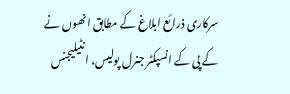سرکاری ذرائع ابلاغ کے مطابق انھوں نے کے پی کے انسپکٹر جنرل پولیس، انٹیلیجنس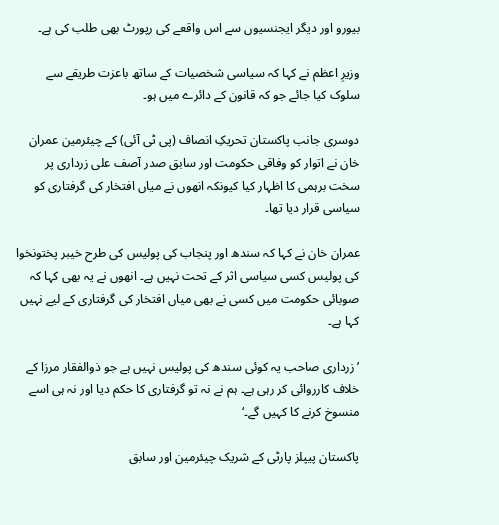بیورو اور دیگر ایجنسیوں سے اس واقعے کی رپورٹ بھی طلب کی ہے۔

وزیرِ اعظم نے کہا کہ سیاسی شخصیات کے ساتھ باعزت طریقے سے سلوک کیا جائے جو کہ قانون کے دائرے میں ہو۔

دوسری جانب پاکستان تحریکِ انصاف (پی ٹی آئی) کے چیئرمین عمران خان نے اتوار کو وفاقی حکومت اور سابق صدر آصف علی زرداری پر سخت برہمی کا اظہار کیا کیونکہ انھوں نے میاں افتخار کی گرفتاری کو سیاسی قرار دیا تھا۔

عمران خان نے کہا کہ سندھ اور پنجاب کی پولیس کی طرح خیبر پختونخوا کی پولیس کسی سیاسی اثر کے تحت نہیں ہے۔ انھوں نے یہ بھی کہا کہ صوبائی حکومت میں کسی نے بھی میاں افتخار کی گرفتاری کے لیے نہیں کہا ہے۔

’زرداری صاحب یہ کوئی سندھ کی پولیس نہیں ہے جو ذوالفقار مرزا کے خلاف کارروائی کر رہی ہے۔ ہم نے نہ تو گرفتاری کا حکم دیا اور نہ ہی اسے منسوخ کرنے کا کہیں گے۔‘

پاکستان پیپلز پارٹی کے شریک چیئرمین اور سابق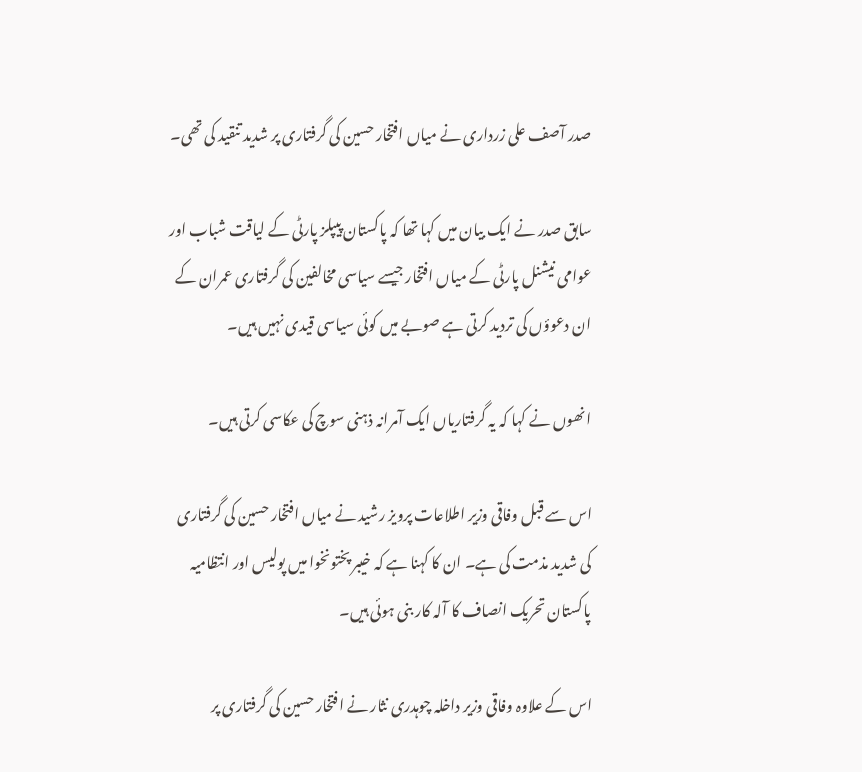صدر آصف علی زرداری نے میاں افتخار حسین کی گرفتاری پر شدید تنقید کی تھی۔

سابق صدر نے ایک بیان میں کہا تھا کہ پاکستان پیپلز پارٹی کے لیاقت شباب اور عوامی نیشنل پارٹی کے میاں افتخار جیسے سیاسی مخالفین کی گرفتاری عمران کے ان دعوؤں کی تردید کرتی ہے صوبے میں کوئی سیاسی قیدی نہیں ہیں۔

انھوں نے کہا کہ یہ گرفتاریاں ایک آمرانہ ذہنی سوچ کی عکاسی کرتی ہیں۔

اس سے قبل وفاقی وزیر اطلاعات پرویز رشید نے میاں افتخار حسین کی گرفتاری کی شدید مذمت کی ہے۔ ان کا کہنا ہے کہ خیبر پختونخوا میں پولیس اور انتظامیہ پاکستان تحریک انصاف کا آلہ کار بنی ہوئی ہیں۔

اس کے علاوہ وفاقی وزیر داخلہ چوہدری نثار نے افتخار حسین کی گرفتاری پر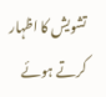تشویش کا اظہار کرتے ہوئے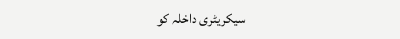سیکریٹری داخلہ کو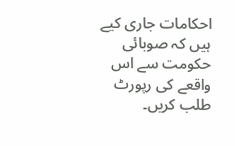احکامات جاری کیے ہیں کہ صوبائی حکومت سے اس واقعے کی رپورٹ طلب کریں۔